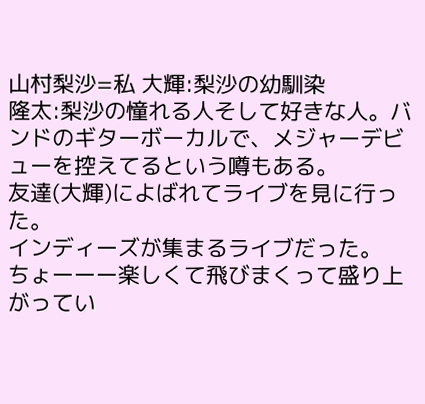山村梨沙=私 大輝:梨沙の幼馴染
隆太:梨沙の憧れる人そして好きな人。バンドのギターボーカルで、メジャーデビューを控えてるという噂もある。
友達(大輝)によばれてライブを見に行った。
インディーズが集まるライブだった。
ちょーーー楽しくて飛びまくって盛り上がってい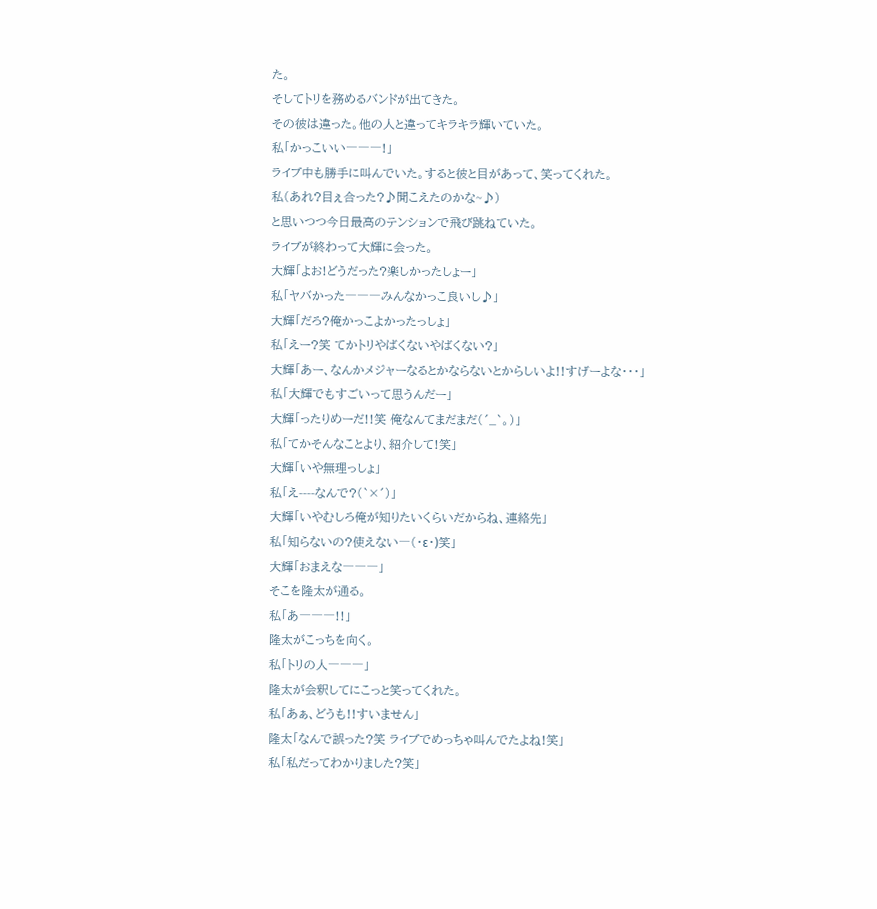た。
そしてトリを務めるバンドが出てきた。
その彼は違った。他の人と違ってキラキラ輝いていた。
私「かっこいい―――!」
ライブ中も勝手に叫んでいた。すると彼と目があって、笑ってくれた。
私(あれ?目ぇ合った?♪聞こえたのかな~♪)
と思いつつ今日最高のテンションで飛び跳ねていた。
ライブが終わって大輝に会った。
大輝「よお!どうだった?楽しかったしょー」
私「ヤバかった―――みんなかっこ良いし♪」
大輝「だろ?俺かっこよかったっしょ」
私「えー?笑 てかトリやばくないやばくない?」
大輝「あー、なんかメジャーなるとかならないとからしいよ!!すげーよな・・・」
私「大輝でもすごいって思うんだー」
大輝「ったりめーだ!!笑 俺なんてまだまだ(´_`。)」
私「てかそんなことより、紹介して!笑」
大輝「いや無理っしょ」
私「え----なんで?(`×´)」
大輝「いやむしろ俺が知りたいくらいだからね、連絡先」
私「知らないの?使えない―(・ε・)笑」
大輝「おまえな―――」
そこを隆太が通る。
私「あ―――!!」
隆太がこっちを向く。
私「トリの人―――」
隆太が会釈してにこっと笑ってくれた。
私「あぁ、どうも!!すいません」
隆太「なんで誤った?笑 ライブでめっちゃ叫んでたよね!笑」
私「私だってわかりました?笑」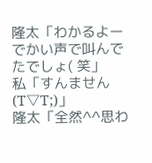隆太「わかるよーでかい声で叫んでたでしょ( 笑」
私「すんません(T▽T;)」
隆太「全然^^思わ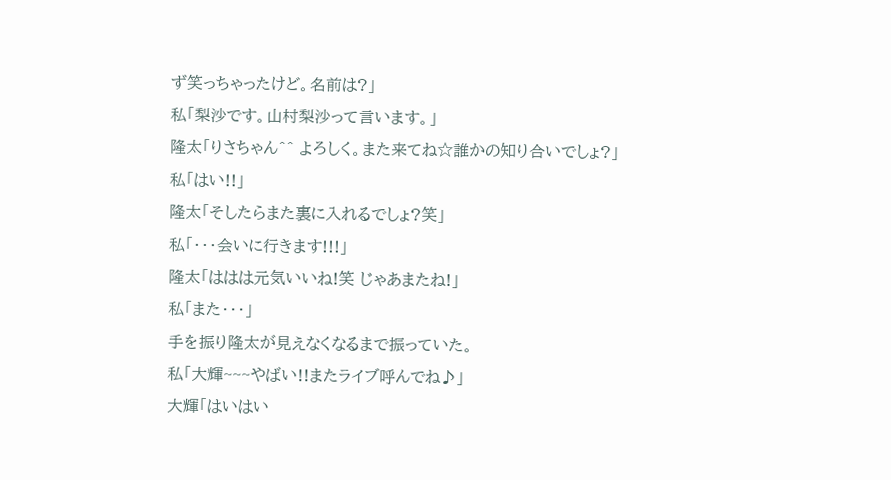ず笑っちゃったけど。名前は?」
私「梨沙です。山村梨沙って言います。」
隆太「りさちゃん^^ よろしく。また来てね☆誰かの知り合いでしょ?」
私「はい!!」
隆太「そしたらまた裏に入れるでしょ?笑」
私「・・・会いに行きます!!!」
隆太「ははは元気いいね!笑 じゃあまたね!」
私「また・・・」
手を振り隆太が見えなくなるまで振っていた。
私「大輝~~~やばい!!またライブ呼んでね♪」
大輝「はいはい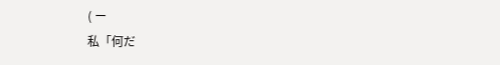( ー
私「何だ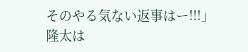そのやる気ない返事はー!!!」
隆太は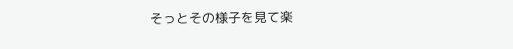そっとその様子を見て楽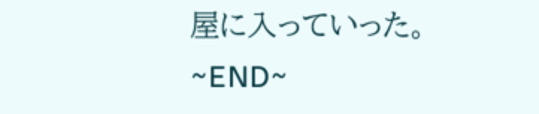屋に入っていった。
~END~